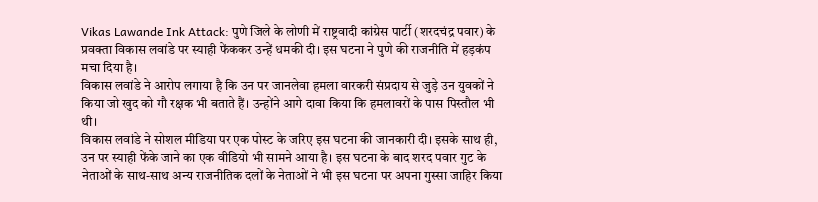Vikas Lawande Ink Attack: पुणे जिले के लोणी में राष्ट्रवादी कांग्रेस पार्टी (शरदचंद्र पवार) के प्रवक्ता विकास लवांडे पर स्याही फेंककर उन्हें धमकी दी। इस घटना ने पुणे की राजनीति में हड़कंप मचा दिया है।
विकास लवांडे ने आरोप लगाया है कि उन पर जानलेवा हमला वारकरी संप्रदाय से जुड़े उन युवकों ने किया जो खुद को गौ रक्षक भी बताते हैं। उन्होंने आगे दावा किया कि हमलावरों के पास पिस्तौल भी थी।
विकास लवांडे ने सोशल मीडिया पर एक पोस्ट के जरिए इस घटना की जानकारी दी। इसके साथ ही, उन पर स्याही फेंके जाने का एक वीडियो भी सामने आया है। इस घटना के बाद शरद पवार गुट के नेताओं के साथ-साथ अन्य राजनीतिक दलों के नेताओं ने भी इस घटना पर अपना गुस्सा जाहिर किया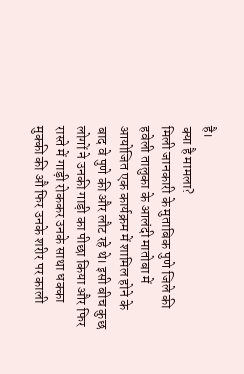है।
क्या है मामला?
मिली जानकारी के मुताबिक पुणे जिले की हवेली तालुका के आलंदी मातोबा में आयोजित एक कार्यक्रम में शामिल होने के बाद वे पुणे की और लौट रहे थे। इसी बीच कुछ लोगों ने उनकी गाड़ी का पीछा किया और फिर रास्ते में गाड़ी रोककर उनके साथा धक्का मुक्की की औ फिर उनके शरीर पर काली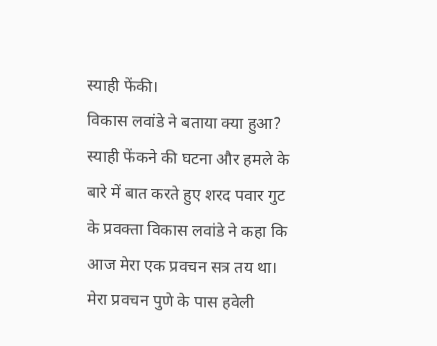स्याही फेंकी।
विकास लवांडे ने बताया क्या हुआ?
स्याही फेंकने की घटना और हमले के बारे में बात करते हुए शरद पवार गुट के प्रवक्ता विकास लवांडे ने कहा कि आज मेरा एक प्रवचन सत्र तय था। मेरा प्रवचन पुणे के पास हवेली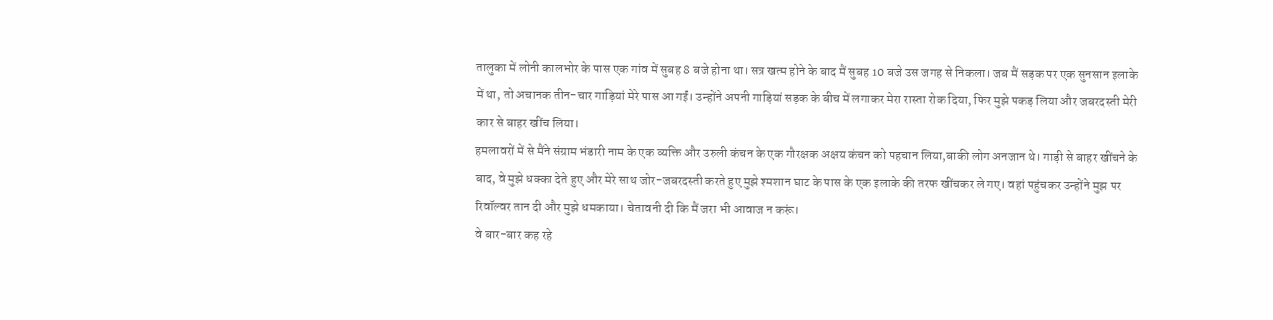तालुका में लोनी कालभोर के पास एक गांव में सुबह 8 बजे होना था। सत्र खत्म होने के बाद मैं सुबह 10 बजे उस जगह से निकला। जब मैं सड़क पर एक सुनसान इलाके में था, तो अचानक तीन-चार गाड़ियां मेरे पास आ गईं। उन्होंने अपनी गाड़ियां सड़क के बीच में लगाकर मेरा रास्ता रोक दिया, फिर मुझे पकड़ लिया और जबरदस्ती मेरी कार से बाहर खींच लिया।
हमलावरों में से मैंने संग्राम भंडारी नाम के एक व्यक्ति और उरुली कंचन के एक गौरक्षक अक्षय कंचन को पहचान लिया,बाकी लोग अनजान थे। गाड़ी से बाहर खींचने के बाद, वे मुझे धक्का देते हुए और मेरे साथ जोर-जबरदस्ती करते हुए मुझे श्मशान घाट के पास के एक इलाके की तरफ खींचकर ले गए। वहां पहुंचकर उन्होंने मुझ पर रिवॉल्वर तान दी और मुझे धमकाया। चेतावनी दी कि मैं जरा भी आवाज न करूं।
वे बार-बार कह रहे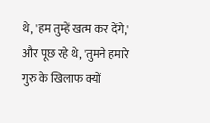थे, 'हम तुम्हें खत्म कर देंगे,' और पूछ रहे थे, 'तुमने हमारे गुरु के खिलाफ क्यों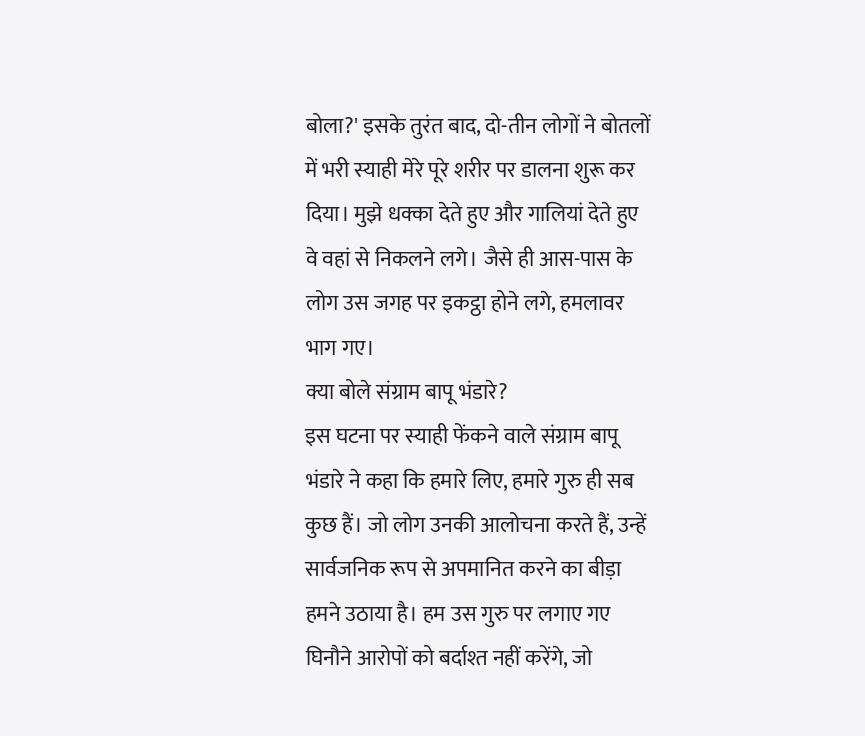बोला?' इसके तुरंत बाद, दो-तीन लोगों ने बोतलों में भरी स्याही मेरे पूरे शरीर पर डालना शुरू कर दिया। मुझे धक्का देते हुए और गालियां देते हुए वे वहां से निकलने लगे। जैसे ही आस-पास के लोग उस जगह पर इकट्ठा होने लगे, हमलावर भाग गए।
क्या बोले संग्राम बापू भंडारे?
इस घटना पर स्याही फेंकने वाले संग्राम बापू भंडारे ने कहा कि हमारे लिए, हमारे गुरु ही सब कुछ हैं। जो लोग उनकी आलोचना करते हैं, उन्हें सार्वजनिक रूप से अपमानित करने का बीड़ा हमने उठाया है। हम उस गुरु पर लगाए गए घिनौने आरोपों को बर्दाश्त नहीं करेंगे, जो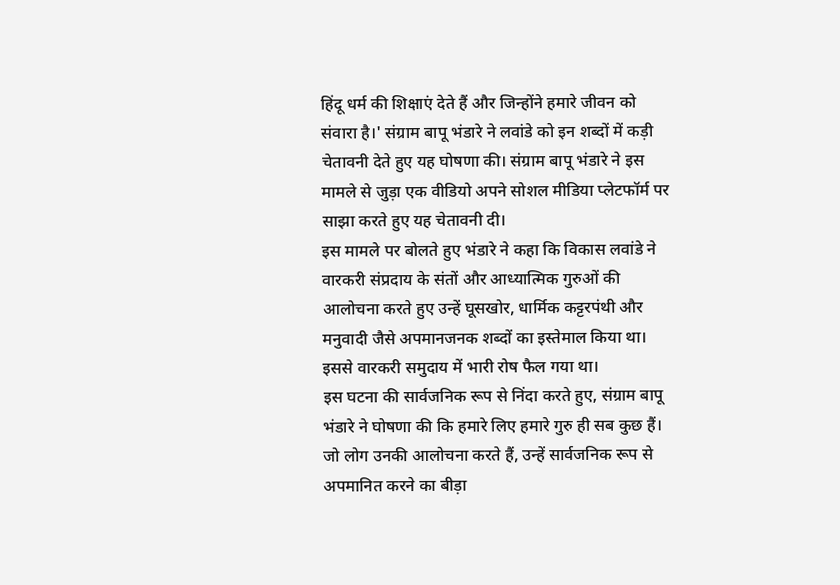हिंदू धर्म की शिक्षाएं देते हैं और जिन्होंने हमारे जीवन को संवारा है।' संग्राम बापू भंडारे ने लवांडे को इन शब्दों में कड़ी चेतावनी देते हुए यह घोषणा की। संग्राम बापू भंडारे ने इस मामले से जुड़ा एक वीडियो अपने सोशल मीडिया प्लेटफॉर्म पर साझा करते हुए यह चेतावनी दी।
इस मामले पर बोलते हुए भंडारे ने कहा कि विकास लवांडे ने वारकरी संप्रदाय के संतों और आध्यात्मिक गुरुओं की आलोचना करते हुए उन्हें घूसखोर, धार्मिक कट्टरपंथी और मनुवादी जैसे अपमानजनक शब्दों का इस्तेमाल किया था। इससे वारकरी समुदाय में भारी रोष फैल गया था।
इस घटना की सार्वजनिक रूप से निंदा करते हुए, संग्राम बापू भंडारे ने घोषणा की कि हमारे लिए हमारे गुरु ही सब कुछ हैं। जो लोग उनकी आलोचना करते हैं, उन्हें सार्वजनिक रूप से अपमानित करने का बीड़ा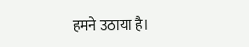हमने उठाया है।